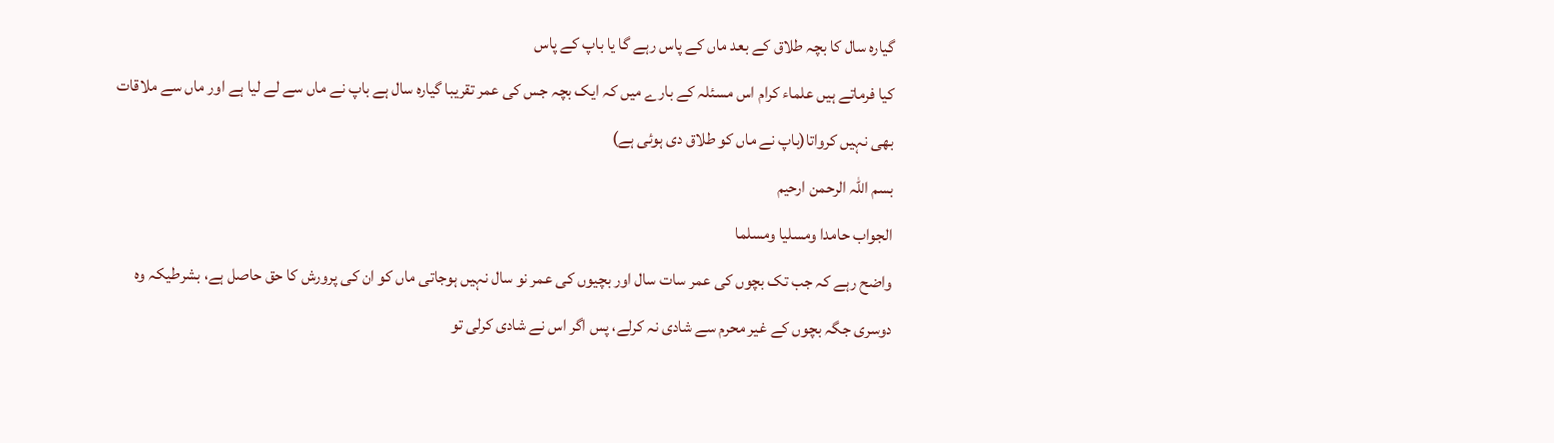گیارہ سال کا بچہ طلاق کے بعد ماں کے پاس رہے گا یا باپ کے پاس
کیا فرماتے ہیں علماء کرام اس مسئلہ کے بارے میں کہ ایک بچہ جس کی عمر تقریبا گیارہ سال ہے باپ نے ماں سے لے لیا ہے اور ماں سے ملاقات بھی نہیں کرواتا(باپ نے ماں کو طلاق دی ہوئی ہے)
بسم اللہ الرحمن ارحیم
الجواب حامدا ومسلیا ومسلما
واضح رہے کہ جب تک بچوں کی عمر سات سال اور بچیوں کی عمر نو سال نہیں ہوجاتی ماں کو ان کی پرورش کا حق حاصل ہے، بشرطیکہ وہ دوسری جگہ بچوں کے غیر محرم سے شادی نہ کرلے، پس اگر اس نے شادی کرلی تو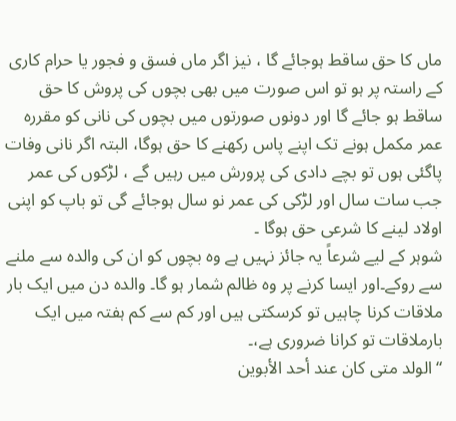ماں کا حق ساقط ہوجائے گا ، نیز اگر ماں فسق و فجور یا حرام کاری کے راستہ پر ہو تو اس صورت میں بھی بچوں کی پروش کا حق ساقط ہو جائے گا اور دونوں صورتوں میں بچوں کی نانی کو مقررہ عمر مکمل ہونے تک اپنے پاس رکھنے کا حق ہوگا، البتہ اگر نانی وفات پاگئی ہوں تو بچے دادی کی پرورش میں رہیں گے ، لڑکوں کی عمر جب سات سال اور لڑکی کی عمر نو سال ہوجائے گی تو باپ کو اپنی اولاد لینے کا شرعی حق ہوگا ۔
شوہر کے لیے شرعاً یہ جائز نہیں ہے وہ بچوں کو ان کی والدہ سے ملنے سے روکے۔اور ایسا کرنے پر وہ ظالم شمار ہو گا۔ والدہ دن میں ایک بار ملاقات کرنا چاہیں تو کرسکتی ہیں اور کم سے کم ہفتہ میں ایک بارملاقات تو کرانا ضروری ہے،۔
“الولد متى كان عند أحد الأبوين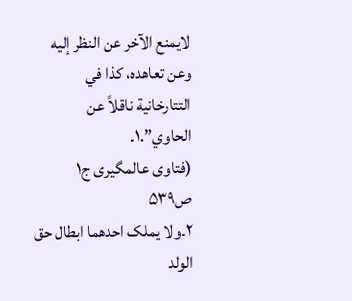لايمنع الآخر عن النظر إليه وعن تعاهده، كذا في التتارخانية ناقلاً عن الحاوي”.۱۔
(فتاوی عالمگیری ج۱ ص۵۳۹
۲۔ولا یملک احدھما ابطال حق الولد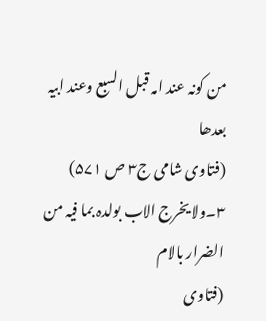من کونہ عند امہ قبل السبع وعند ابیہ بعدھا
(فتاوی شامی ج۳ ص ۵۷۱)
۳۔ولا یخرج الاب بولدہ بما فیہ من الضرار بالام
(فتاوی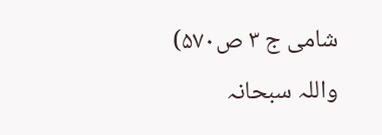شامی ج ۳ ص۵۷۰)
واللہ سبحانہ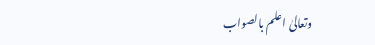وتعالیٰ اعلم بالصواب